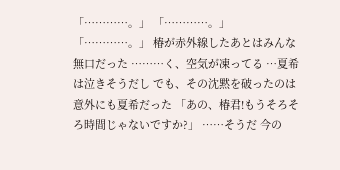「…………。」 「…………。」 「…………。」 椿が赤外線したあとはみんな無口だった ………く、空気が凍ってる …夏希は泣きそうだし でも、その沈黙を破ったのは意外にも夏希だった 「あの、椿君!もうそろそろ時間じゃないですか?」 ……そうだ 今の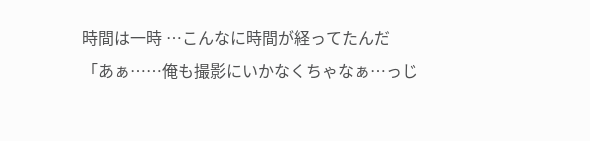時間は一時 …こんなに時間が経ってたんだ 「あぁ……俺も撮影にいかなくちゃなぁ…っじ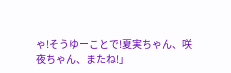ゃ!そうゆーことで!夏実ちゃん、咲夜ちゃん、またね!」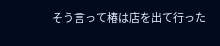そう言って椿は店を出て行った